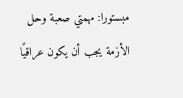مبستورا: مهمتي صعبة وحل الأزمة يجب أن يكون عراقيًا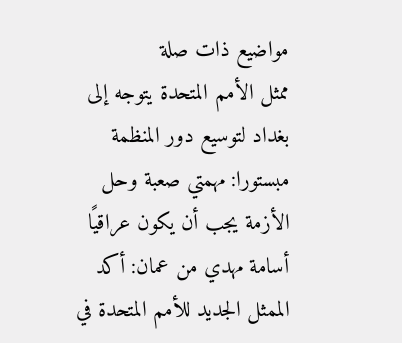مواضيع ذات صلة
ممثل الأمم المتحدة يتوجه إلى بغداد لتوسيع دور المنظمة
مبستورا: مهمتي صعبة وحل الأزمة يجب أن يكون عراقيًا
أسامة مهدي من عمان: أكد الممثل الجديد للأمم المتحدة في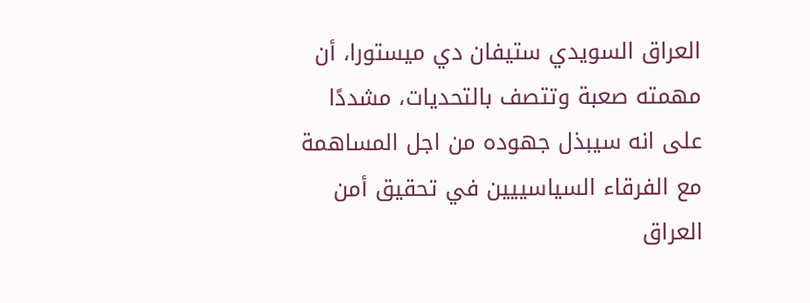العراق السويدي ستيفان دي ميستورا، أن مهمته صعبة وتتصف بالتحديات، مشددًا على انه سيبذل جهوده من اجل المساهمة مع الفرقاء السياسييين في تحقيق أمن العراق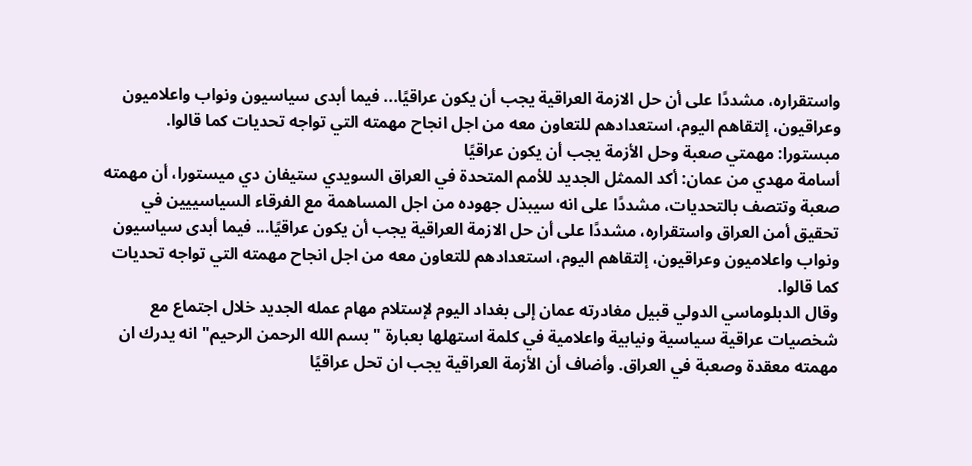واستقراره، مشددًا على أن حل الازمة العراقية يجب أن يكون عراقيًا... فيما أبدى سياسيون ونواب واعلاميون وعراقيون، إلتقاهم اليوم، استعدادهم للتعاون معه من اجل انجاح مهمته التي تواجه تحديات كما قالوا.
مبستورا: مهمتي صعبة وحل الأزمة يجب أن يكون عراقيًا
أسامة مهدي من عمان: أكد الممثل الجديد للأمم المتحدة في العراق السويدي ستيفان دي ميستورا، أن مهمته صعبة وتتصف بالتحديات، مشددًا على انه سيبذل جهوده من اجل المساهمة مع الفرقاء السياسييين في تحقيق أمن العراق واستقراره، مشددًا على أن حل الازمة العراقية يجب أن يكون عراقيًا... فيما أبدى سياسيون ونواب واعلاميون وعراقيون، إلتقاهم اليوم، استعدادهم للتعاون معه من اجل انجاح مهمته التي تواجه تحديات كما قالوا.
وقال الدبلوماسي الدولي قبيل مغادرته عمان إلى بغداد اليوم لإستلام مهام عمله الجديد خلال اجتماع مع شخصيات عراقية سياسية ونيابية واعلامية في كلمة استهلها بعبارة "بسم الله الرحمن الرحيم" انه يدرك ان مهمته معقدة وصعبة في العراق. وأضاف أن الأزمة العراقية يجب ان تحل عراقيًا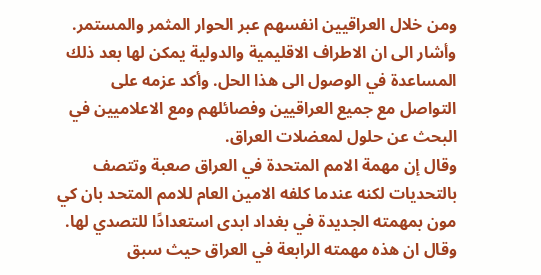ومن خلال العراقيين انفسهم عبر الحوار المثمر والمستمر. وأشار الى ان الاطراف الاقليمية والدولية يمكن لها بعد ذلك المساعدة في الوصول الى هذا الحل. وأكد عزمه على التواصل مع جميع العراقيين وفصائلهم ومع الاعلاميين في البحث عن حلول لمعضلات العراق.
وقال إن مهمة الامم المتحدة في العراق صعبة وتتصف بالتحديات لكنه عندما كلفه الامين العام للامم المتحد بان كي مون بمهمته الجديدة في بغداد ابدى استعدادًا للتصدي لها. وقال ان هذه مهمته الرابعة في العراق حيث سبق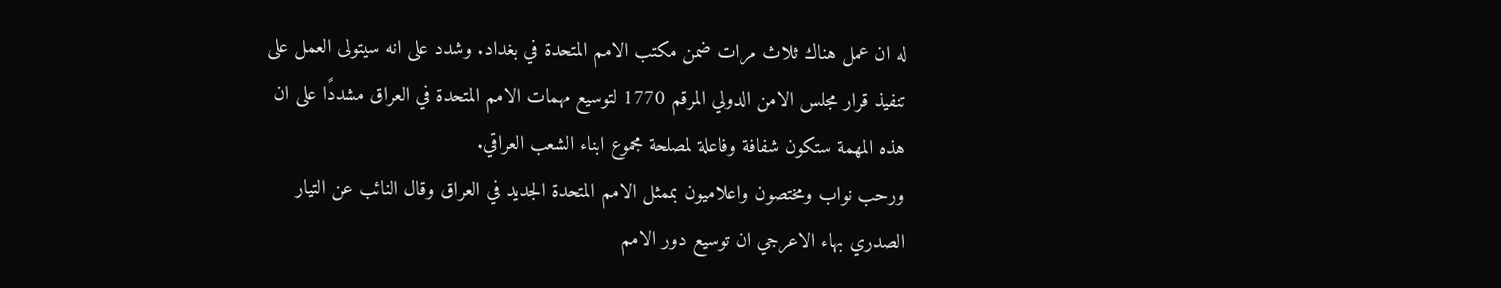له ان عمل هناك ثلاث مرات ضمن مكتب الامم المتحدة في بغداد. وشدد على انه سيتولى العمل على تنفيذ قرار مجلس الامن الدولي المرقم 1770 لتوسيع مهمات الامم المتحدة في العراق مشددًا على ان هذه المهمة ستكون شفافة وفاعلة لمصلحة مجموع ابناء الشعب العراقي.
ورحب نواب ومختصون واعلاميون بممثل الامم المتحدة الجديد في العراق وقال النائب عن التيار الصدري بهاء الاعرجي ان توسيع دور الامم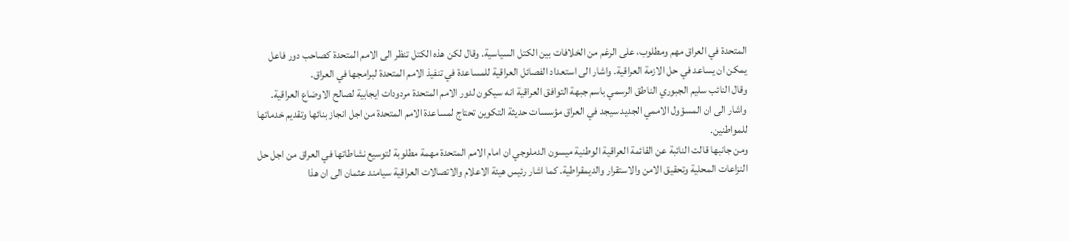المتحدة في العراق مهم ومطلوب، على الرغم من الخلافات بين الكتل السياسية. وقال لكن هذه الكتل تنظر الى الامم المتحدة كصاحب دور فاعل يمكن ان يساعد في حل الازمة العراقية. واشار الى استعداد الفصائل العراقية للمساعدة في تنفيذ الامم المتحدة لبرامجها في العراق.
وقال النائب سليم الجبوري الناطق الرسمي باسم جبهة التوافق العراقية انه سيكون لدور الامم المتحدة مردودات ايجابية لصالح الاوضاع العراقية. واشار الى ان المسؤول الاممي الجديد سيجد في العراق مؤسسات حديثة التكوين تحتاج لمساعدة الامم المتحدة من اجل انجاز بنائها وتقديم خدماتها للمواطنين.
ومن جانبها قالت النائبة عن القائمة العراقية الوطنية ميسون الدملوجي ان امام الامم المتحدة مهمة مطلوبة لتوسيع نشاطاتها في العراق من اجل حل النزاعات المحلية وتحقيق الامن والاستقرار والديمقراطية. كما اشار رئيس هيئة الاعلام والاتصالات العراقية سيامند عثمان الى ان هذا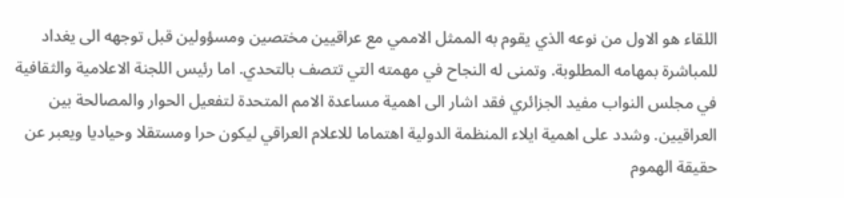اللقاء هو الاول من نوعه الذي يقوم به الممثل الاممي مع عراقيين مختصين ومسؤولين قبل توجهه الى يغداد للمباشرة بمهامه المطلوبة. وتمنى له النجاح في مهمته التي تتصف بالتحدي. اما رئيس اللجنة الاعلامية والثقافية في مجلس النواب مفيد الجزائري فقد اشار الى اهمية مساعدة الامم المتحدة لتفعيل الحوار والمصالحة بين العراقيين. وشدد على اهمية ايلاء المنظمة الدولية اهتماما للاعلام العراقي ليكون حرا ومستقلا وحياديا ويعبر عن حقيقة الهموم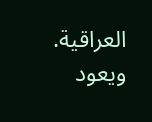العراقية.
ويعود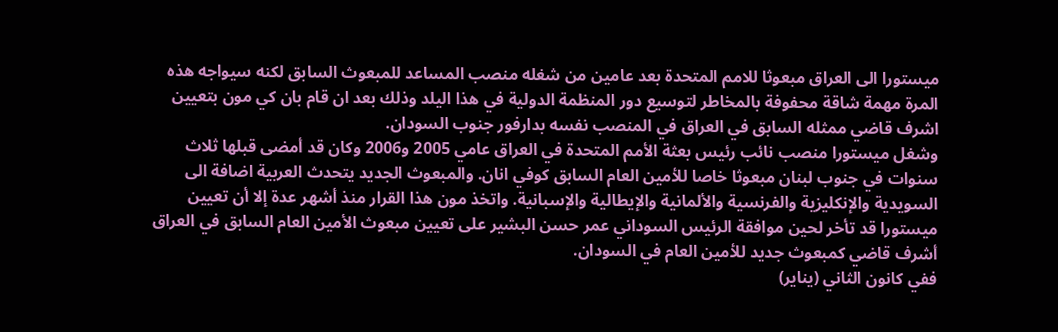ميستورا الى العراق مبعوثا للامم المتحدة بعد عامين من شغله منصب المساعد للمبعوث السابق لكنه سيواجه هذه المرة مهمة شاقة محفوفة بالمخاطر لتوسيع دور المنظمة الدولية في هذا اليلد وذلك بعد ان قام بان كي مون بتعيين اشرف قاضي ممثله السابق في العراق في المنصب نفسه بدارفور جنوب السودان.
وشغل ميستورا منصب نائب رئيس بعثة الأمم المتحدة في العراق عامي 2005 و2006 وكان قد أمضى قبلها ثلاث سنوات في جنوب لبنان مبعوثا خاصا للأمين العام السابق كوفي انان. والمبعوث الجديد يتحدث العربية اضافة الى السويدية والإنكليزية والفرنسية والألمانية والإيطالية والإسبانية. واتخذ مون هذا القرار منذ أشهر عدة إلا أن تعيين ميستورا قد تأخر لحين موافقة الرئيس السوداني عمر حسن البشير على تعيين مبعوث الأمين العام السابق في العراق أشرف قاضي كمبعوث جديد للأمين العام في السودان.
ففي كانون الثاني (يناير)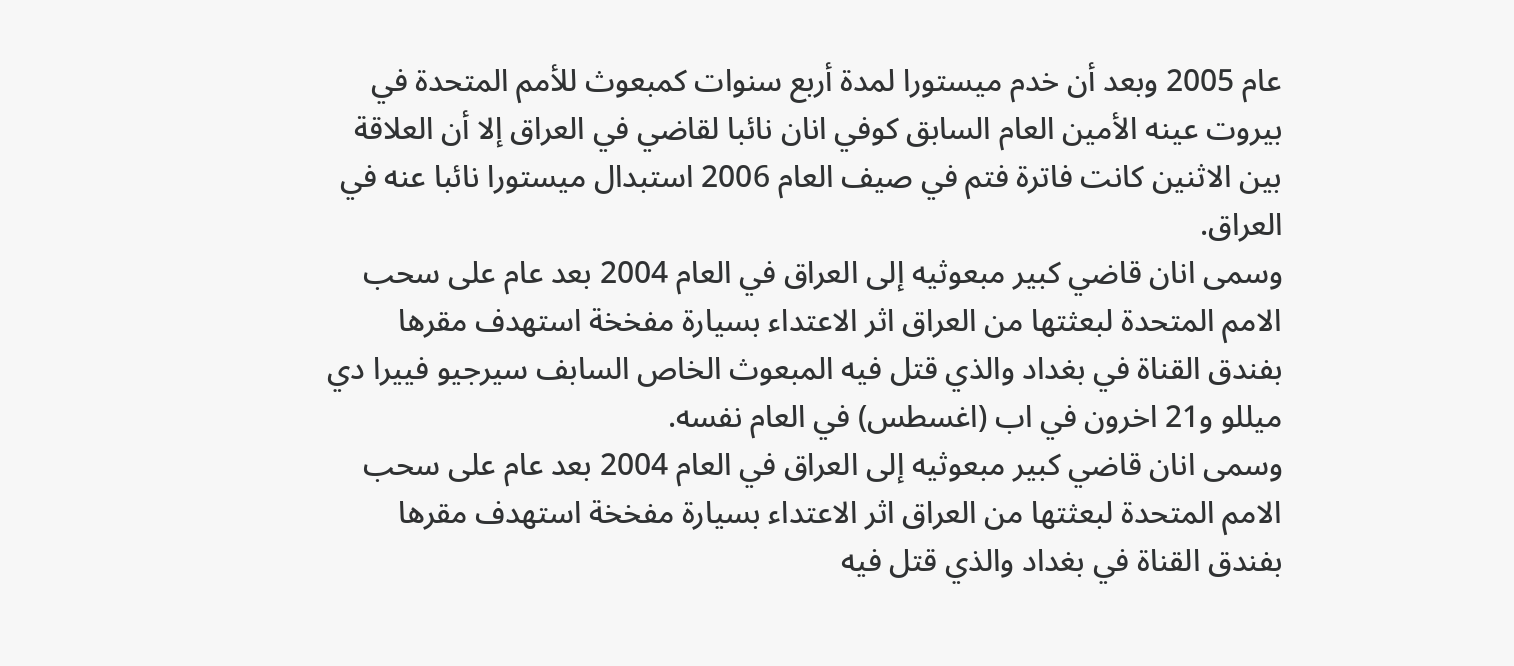عام 2005 وبعد أن خدم ميستورا لمدة أربع سنوات كمبعوث للأمم المتحدة في بيروت عينه الأمين العام السابق كوفي انان نائبا لقاضي في العراق إلا أن العلاقة بين الاثنين كانت فاترة فتم في صيف العام 2006 استبدال ميستورا نائبا عنه في العراق.
وسمى انان قاضي كبير مبعوثيه إلى العراق في العام 2004 بعد عام على سحب الامم المتحدة لبعثتها من العراق اثر الاعتداء بسيارة مفخخة استهدف مقرها بفندق القناة في بغداد والذي قتل فيه المبعوث الخاص السابف سيرجيو فييرا دي ميللو و21 اخرون في اب (اغسطس) في العام نفسه.
وسمى انان قاضي كبير مبعوثيه إلى العراق في العام 2004 بعد عام على سحب الامم المتحدة لبعثتها من العراق اثر الاعتداء بسيارة مفخخة استهدف مقرها بفندق القناة في بغداد والذي قتل فيه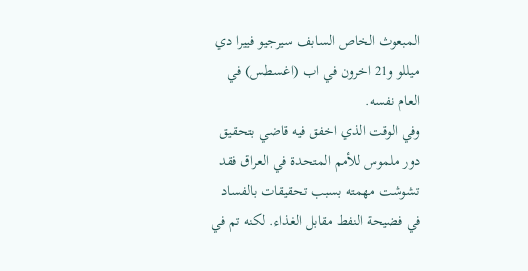المبعوث الخاص السابف سيرجيو فييرا دي ميللو و21 اخرون في اب (اغسطس) في العام نفسه.
وفي الوقت الذي اخفق فيه قاضي بتحقيق دور ملموس للأمم المتحدة في العراق فقد تشوشت مهمته بسبب تحقيقات بالفساد في فضيحة النفط مقابل الغذاء. لكنه تم في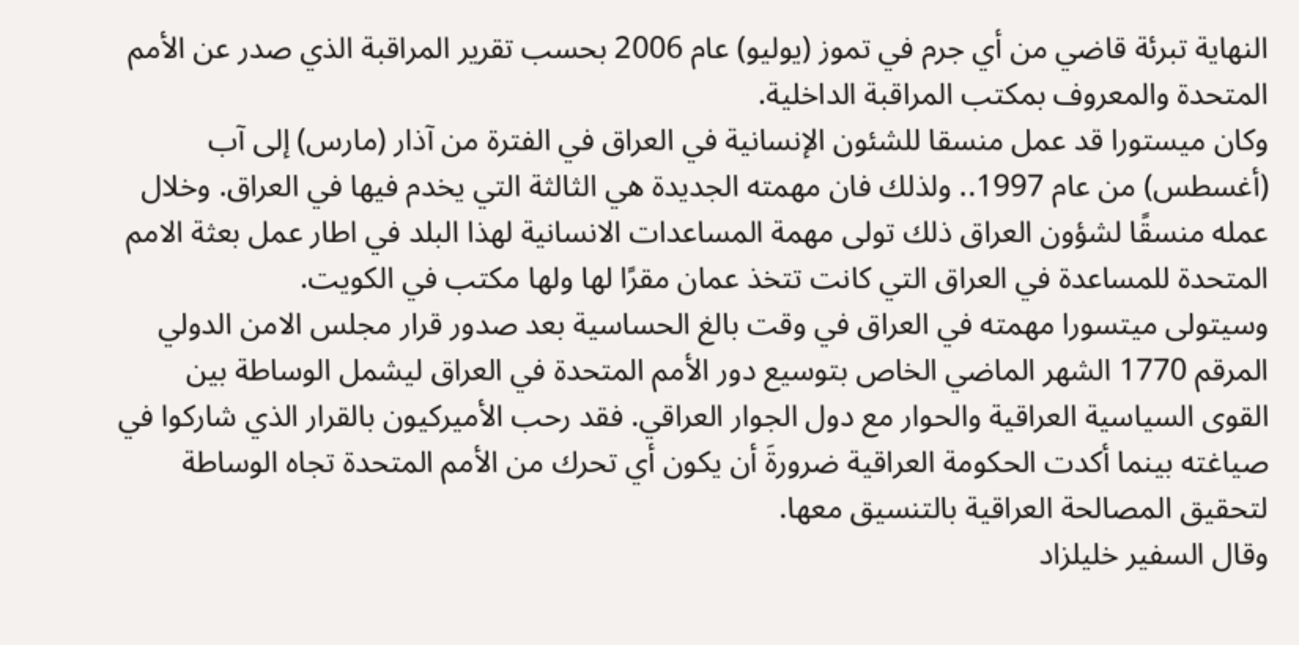النهاية تبرئة قاضي من أي جرم في تموز (يوليو) عام 2006 بحسب تقرير المراقبة الذي صدر عن الأمم المتحدة والمعروف بمكتب المراقبة الداخلية.
وكان ميستورا قد عمل منسقا للشئون الإنسانية في العراق في الفترة من آذار (مارس) إلى آب (أغسطس) من عام 1997.. ولذلك فان مهمته الجديدة هي الثالثة التي يخدم فيها في العراق. وخلال عمله منسقًا لشؤون العراق ذلك تولى مهمة المساعدات الانسانية لهذا البلد في اطار عمل بعثة الامم المتحدة للمساعدة في العراق التي كانت تتخذ عمان مقرًا لها ولها مكتب في الكويت.
وسيتولى ميتسورا مهمته في العراق في وقت بالغ الحساسية بعد صدور قرار مجلس الامن الدولي المرقم 1770 الشهر الماضي الخاص بتوسيع دور الأمم المتحدة في العراق ليشمل الوساطة بين القوى السياسية العراقية والحوار مع دول الجوار العراقي. فقد رحب الأميركيون بالقرار الذي شاركوا في صياغته بينما أكدت الحكومة العراقية ضرورةَ أن يكون أي تحرك من الأمم المتحدة تجاه الوساطة لتحقيق المصالحة العراقية بالتنسيق معها.
وقال السفير خليلزاد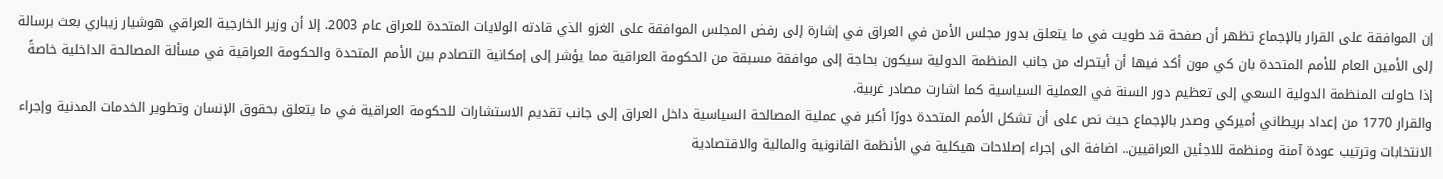إن الموافقة على القرار بالإجماع تظهر أن صفحة قد طويت في ما يتعلق بدور مجلس الأمن في العراق في إشارة إلى رفض المجلس الموافقة على الغزو الذي قادته الولايات المتحدة للعراق عام 2003. إلا أن وزير الخارجية العراقي هوشيار زيباري بعث برسالة إلى الأمين العام للأمم المتحدة بان كي مون أكد فيها أن أيتحرك من جانب المنظمة الدولية سيكون بحاجة إلى موافقة مسبقة من الحكومة العراقية مما يؤشر إلى إمكانية التصادم بين الأمم المتحدة والحكومة العراقية في مسألة المصالحة الداخلية خاصةً إذا حاولت المنظمة الدولية السعي إلى تعظيم دور السنة في العملية السياسية كما اشارت مصادر غربية.
والقرار 1770 من إعداد بريطاني أميركي وصدر بالإجماع حيث نص على أن تشكل الأمم المتحدة دورًا أكبر في عملية المصالحة السياسية داخل العراق إلى جانب تقديم الاستشارات للحكومة العراقية في ما يتعلق بحقوق الإنسان وتطوير الخدمات المدنية وإجراء الانتخابات وترتيب عودة آمنة ومنظمة للاجئين العراقيين.. اضافة الى إجراء إصلاحات هيكلية في الأنظمة القانونية والمالية والاقتصادية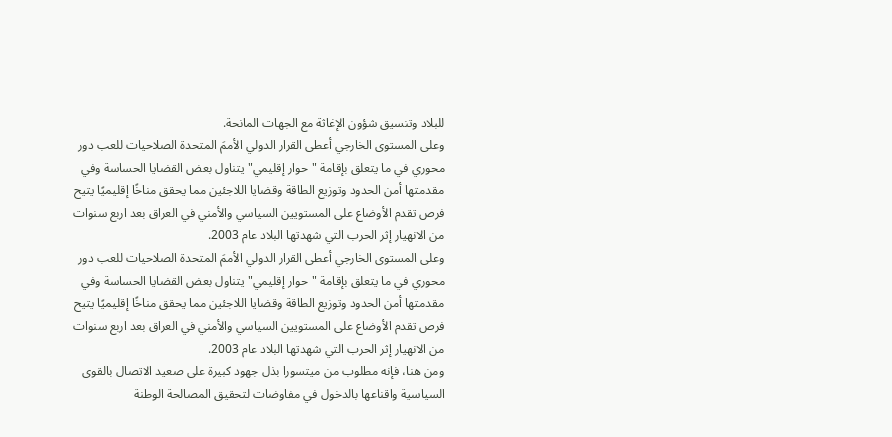للبلاد وتنسيق شؤون الإغاثة مع الجهات المانحة.
وعلى المستوى الخارجي أعطى القرار الدولي الأممَ المتحدة الصلاحيات للعب دور محوري في ما يتعلق بإقامة "حوار إقليمي" يتناول بعض القضايا الحساسة وفي مقدمتها أمن الحدود وتوزيع الطاقة وقضايا اللاجئين مما يحقق مناخًا إقليميًا يتيح فرص تقدم الأوضاع على المستويين السياسي والأمني في العراق بعد اربع سنوات من الانهيار إثر الحرب التي شهدتها البلاد عام 2003.
وعلى المستوى الخارجي أعطى القرار الدولي الأممَ المتحدة الصلاحيات للعب دور محوري في ما يتعلق بإقامة "حوار إقليمي" يتناول بعض القضايا الحساسة وفي مقدمتها أمن الحدود وتوزيع الطاقة وقضايا اللاجئين مما يحقق مناخًا إقليميًا يتيح فرص تقدم الأوضاع على المستويين السياسي والأمني في العراق بعد اربع سنوات من الانهيار إثر الحرب التي شهدتها البلاد عام 2003.
ومن هنا، فإنه مطلوب من ميتسورا بذل جهود كبيرة على صعيد الاتصال بالقوى السياسية واقناعها بالدخول في مفاوضات لتحقيق المصالحة الوطنة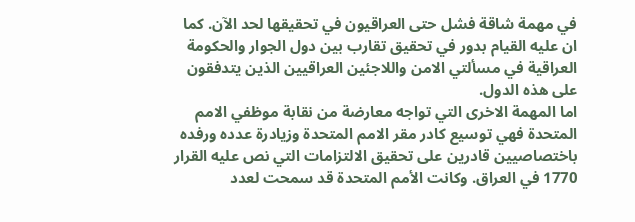في مهمة شاقة فشل حتى العراقيون في تحقيقها لحد الآن. كما ان عليه القيام بدور في تحقيق تقارب بين دول الجوار والحكومة العراقية في مسألتي الامن واللاجئين العراقيين الذين يتدفقون على هذه الدول.
اما المهمة الاخرى التي تواجه معارضة من نقابة موظفي الامم المتحدة فهي توسيع كادر مقر الامم المتحدة وزيادرة عدده ورفده باختصاصيين قادرين على تحقيق الالتزامات التي نص عليه القرار 1770 في العراق. وكانت الأمم المتحدة قد سمحت لعدد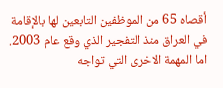أقصاه 65 من الموظفين التابعين لها بالإقامة في العراق منذ التفجير الذي وقع عام 2003.
اما المهمة الاخرى التي تواجه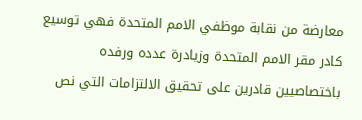معارضة من نقابة موظفي الامم المتحدة فهي توسيع كادر مقر الامم المتحدة وزيادرة عدده ورفده باختصاصيين قادرين على تحقيق الالتزامات التي نص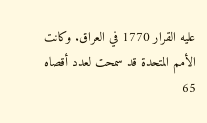عليه القرار 1770 في العراق. وكانت الأمم المتحدة قد سمحت لعدد أقصاه 65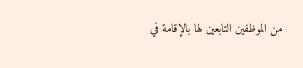من الموظفين التابعين لها بالإقامة في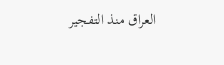العراق منذ التفجير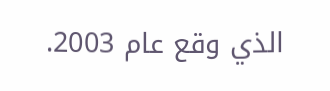الذي وقع عام 2003.